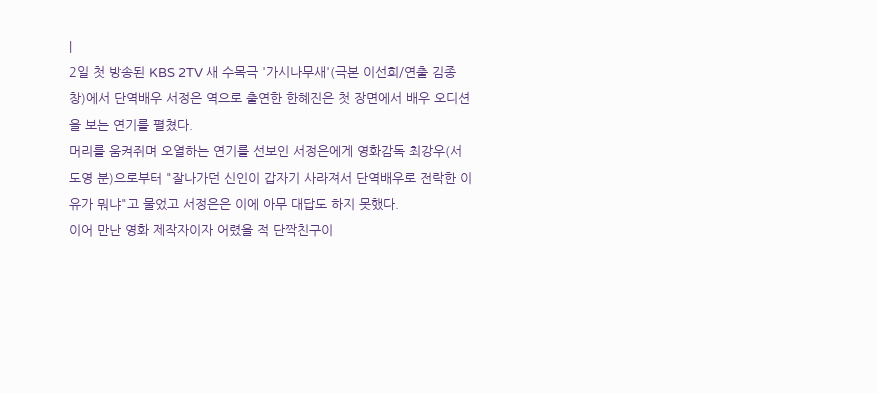|
2일 첫 방송된 KBS 2TV 새 수목극 '가시나무새'(극본 이선희/연출 김종창)에서 단역배우 서정은 역으로 출연한 한혜진은 첫 장면에서 배우 오디션을 보는 연기를 펼쳤다.
머리를 움켜쥐며 오열하는 연기를 선보인 서정은에게 영화감독 최강우(서도영 분)으로부터 "잘나가던 신인이 갑자기 사라져서 단역배우로 전락한 이유가 뭐냐"고 물었고 서정은은 이에 아무 대답도 하지 못했다.
이어 만난 영화 제작자이자 어렸을 적 단짝친구이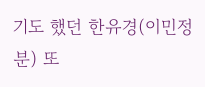기도 했던 한유경(이민정 분) 또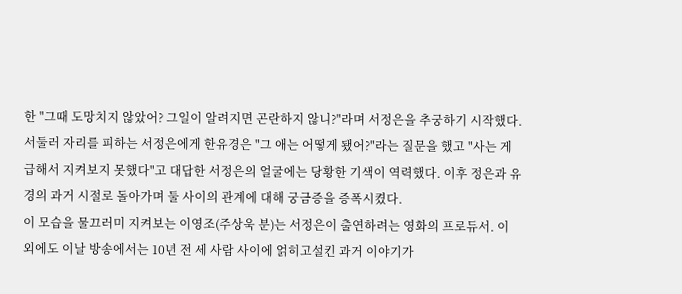한 "그때 도망치지 않았어? 그일이 알려지면 곤란하지 않니?"라며 서정은을 추궁하기 시작했다.
서둘러 자리를 피하는 서정은에게 한유경은 "그 애는 어떻게 됐어?"라는 질문을 했고 "사는 게 급해서 지켜보지 못했다"고 대답한 서정은의 얼굴에는 당황한 기색이 역력했다. 이후 정은과 유경의 과거 시절로 돌아가며 둘 사이의 관계에 대해 궁금증을 증폭시켰다.
이 모습을 물끄러미 지켜보는 이영조(주상욱 분)는 서정은이 출연하려는 영화의 프로듀서. 이 외에도 이날 방송에서는 10년 전 세 사람 사이에 얽히고설킨 과거 이야기가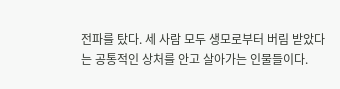전파를 탔다. 세 사람 모두 생모로부터 버림 받았다는 공통적인 상처를 안고 살아가는 인물들이다.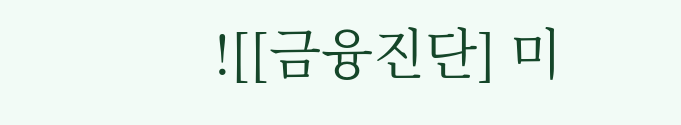![[금융진단] 미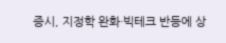증시, 지정학 완화·빅테크 반등에 상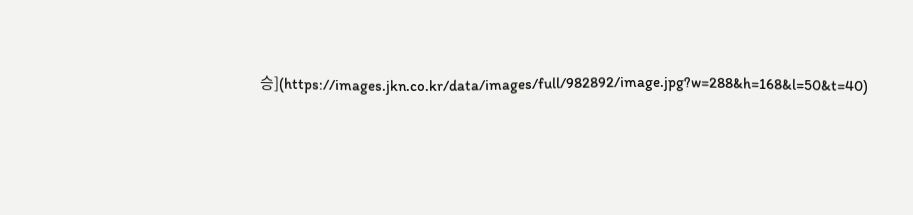승](https://images.jkn.co.kr/data/images/full/982892/image.jpg?w=288&h=168&l=50&t=40)